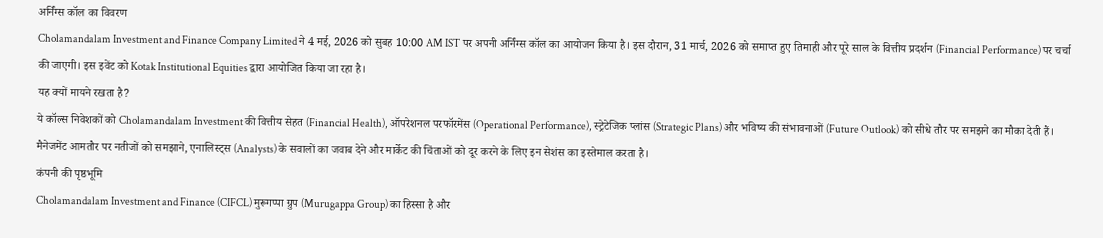अर्निंग्स कॉल का विवरण
Cholamandalam Investment and Finance Company Limited ने 4 मई, 2026 को सुबह 10:00 AM IST पर अपनी अर्निंग्स कॉल का आयोजन किया है। इस दौरान, 31 मार्च, 2026 को समाप्त हुए तिमाही और पूरे साल के वित्तीय प्रदर्शन (Financial Performance) पर चर्चा की जाएगी। इस इवेंट को Kotak Institutional Equities द्वारा आयोजित किया जा रहा है।
यह क्यों मायने रखता है?
ये कॉल्स निवेशकों को Cholamandalam Investment की वित्तीय सेहत (Financial Health), ऑपरेशनल परफॉरमेंस (Operational Performance), स्ट्रेटेजिक प्लांस (Strategic Plans) और भविष्य की संभावनाओं (Future Outlook) को सीधे तौर पर समझने का मौका देती हैं। मैनेजमेंट आमतौर पर नतीजों को समझाने, एनालिस्ट्स (Analysts) के सवालों का जवाब देने और मार्केट की चिंताओं को दूर करने के लिए इन सेशंस का इस्तेमाल करता है।
कंपनी की पृष्ठभूमि
Cholamandalam Investment and Finance (CIFCL) मुरूगप्पा ग्रुप (Murugappa Group) का हिस्सा है और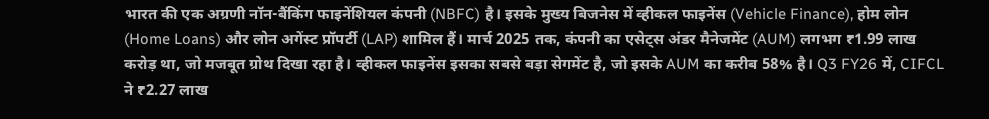भारत की एक अग्रणी नॉन-बैंकिंग फाइनेंशियल कंपनी (NBFC) है। इसके मुख्य बिजनेस में व्हीकल फाइनेंस (Vehicle Finance), होम लोन (Home Loans) और लोन अगेंस्ट प्रॉपर्टी (LAP) शामिल हैं। मार्च 2025 तक, कंपनी का एसेट्स अंडर मैनेजमेंट (AUM) लगभग ₹1.99 लाख करोड़ था, जो मजबूत ग्रोथ दिखा रहा है। व्हीकल फाइनेंस इसका सबसे बड़ा सेगमेंट है, जो इसके AUM का करीब 58% है। Q3 FY26 में, CIFCL ने ₹2.27 लाख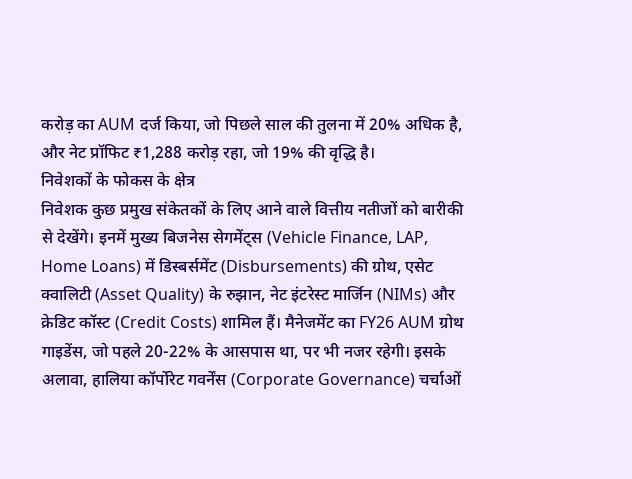करोड़ का AUM दर्ज किया, जो पिछले साल की तुलना में 20% अधिक है, और नेट प्रॉफिट ₹1,288 करोड़ रहा, जो 19% की वृद्धि है।
निवेशकों के फोकस के क्षेत्र
निवेशक कुछ प्रमुख संकेतकों के लिए आने वाले वित्तीय नतीजों को बारीकी से देखेंगे। इनमें मुख्य बिजनेस सेगमेंट्स (Vehicle Finance, LAP, Home Loans) में डिस्बर्समेंट (Disbursements) की ग्रोथ, एसेट क्वालिटी (Asset Quality) के रुझान, नेट इंटरेस्ट मार्जिन (NIMs) और क्रेडिट कॉस्ट (Credit Costs) शामिल हैं। मैनेजमेंट का FY26 AUM ग्रोथ गाइडेंस, जो पहले 20-22% के आसपास था, पर भी नजर रहेगी। इसके अलावा, हालिया कॉर्पोरेट गवर्नेंस (Corporate Governance) चर्चाओं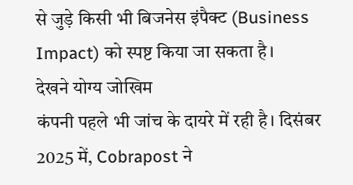से जुड़े किसी भी बिजनेस इंपैक्ट (Business Impact) को स्पष्ट किया जा सकता है।
देखने योग्य जोखिम
कंपनी पहले भी जांच के दायरे में रही है। दिसंबर 2025 में, Cobrapost ने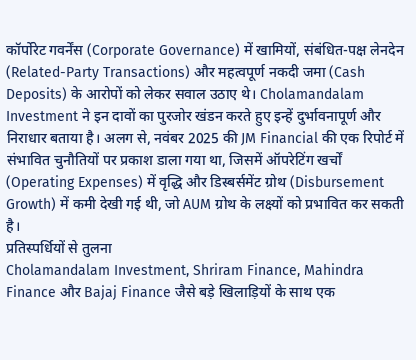कॉर्पोरेट गवर्नेंस (Corporate Governance) में खामियों, संबंधित-पक्ष लेनदेन (Related-Party Transactions) और महत्वपूर्ण नकदी जमा (Cash Deposits) के आरोपों को लेकर सवाल उठाए थे। Cholamandalam Investment ने इन दावों का पुरजोर खंडन करते हुए इन्हें दुर्भावनापूर्ण और निराधार बताया है। अलग से, नवंबर 2025 की JM Financial की एक रिपोर्ट में संभावित चुनौतियों पर प्रकाश डाला गया था, जिसमें ऑपरेटिंग खर्चों (Operating Expenses) में वृद्धि और डिस्बर्समेंट ग्रोथ (Disbursement Growth) में कमी देखी गई थी, जो AUM ग्रोथ के लक्ष्यों को प्रभावित कर सकती है।
प्रतिस्पर्धियों से तुलना
Cholamandalam Investment, Shriram Finance, Mahindra Finance और Bajaj Finance जैसे बड़े खिलाड़ियों के साथ एक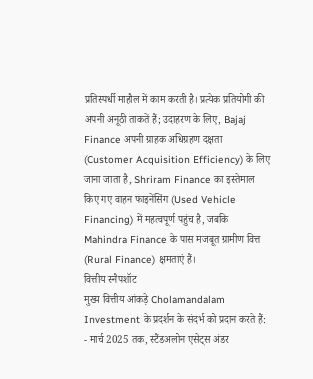प्रतिस्पर्धी माहौल में काम करती है। प्रत्येक प्रतियोगी की अपनी अनूठी ताकतें हैं; उदाहरण के लिए, Bajaj Finance अपनी ग्राहक अधिग्रहण दक्षता (Customer Acquisition Efficiency) के लिए जाना जाता है, Shriram Finance का इस्तेमाल किए गए वाहन फाइनेंसिंग (Used Vehicle Financing) में महत्वपूर्ण पहुंच है, जबकि Mahindra Finance के पास मजबूत ग्रामीण वित्त (Rural Finance) क्षमताएं हैं।
वित्तीय स्नैपशॉट
मुख्य वित्तीय आंकड़े Cholamandalam Investment के प्रदर्शन के संदर्भ को प्रदान करते हैं:
- मार्च 2025 तक, स्टैंडअलोन एसेट्स अंडर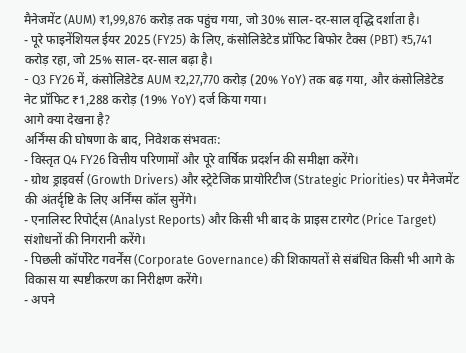मैनेजमेंट (AUM) ₹1,99,876 करोड़ तक पहुंच गया, जो 30% साल-दर-साल वृद्धि दर्शाता है।
- पूरे फाइनेंशियल ईयर 2025 (FY25) के लिए, कंसोलिडेटेड प्रॉफिट बिफोर टैक्स (PBT) ₹5,741 करोड़ रहा, जो 25% साल-दर-साल बढ़ा है।
- Q3 FY26 में, कंसोलिडेटेड AUM ₹2,27,770 करोड़ (20% YoY) तक बढ़ गया, और कंसोलिडेटेड नेट प्रॉफिट ₹1,288 करोड़ (19% YoY) दर्ज किया गया।
आगे क्या देखना है?
अर्निंग्स की घोषणा के बाद, निवेशक संभवतः:
- विस्तृत Q4 FY26 वित्तीय परिणामों और पूरे वार्षिक प्रदर्शन की समीक्षा करेंगे।
- ग्रोथ ड्राइवर्स (Growth Drivers) और स्ट्रेटेजिक प्रायोरिटीज (Strategic Priorities) पर मैनेजमेंट की अंतर्दृष्टि के लिए अर्निंग्स कॉल सुनेंगे।
- एनालिस्ट रिपोर्ट्स (Analyst Reports) और किसी भी बाद के प्राइस टारगेट (Price Target) संशोधनों की निगरानी करेंगे।
- पिछली कॉर्पोरेट गवर्नेंस (Corporate Governance) की शिकायतों से संबंधित किसी भी आगे के विकास या स्पष्टीकरण का निरीक्षण करेंगे।
- अपने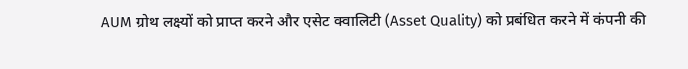AUM ग्रोथ लक्ष्यों को प्राप्त करने और एसेट क्वालिटी (Asset Quality) को प्रबंधित करने में कंपनी की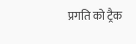प्रगति को ट्रैक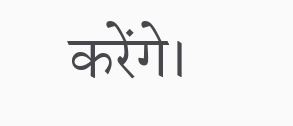करेंगे।